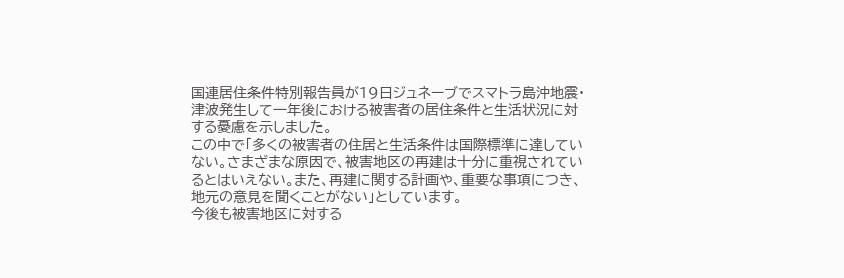国連居住条件特別報告員が19日ジュネーブでスマトラ島沖地震・津波発生して一年後における被害者の居住条件と生活状況に対する憂慮を示しました。
この中で「多くの被害者の住居と生活条件は国際標準に達していない。さまざまな原因で、被害地区の再建は十分に重視されているとはいえない。また、再建に関する計画や、重要な事項につき、地元の意見を聞くことがない」としています。
今後も被害地区に対する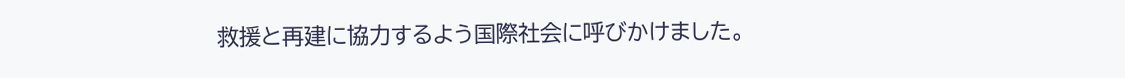救援と再建に協力するよう国際社会に呼びかけました。